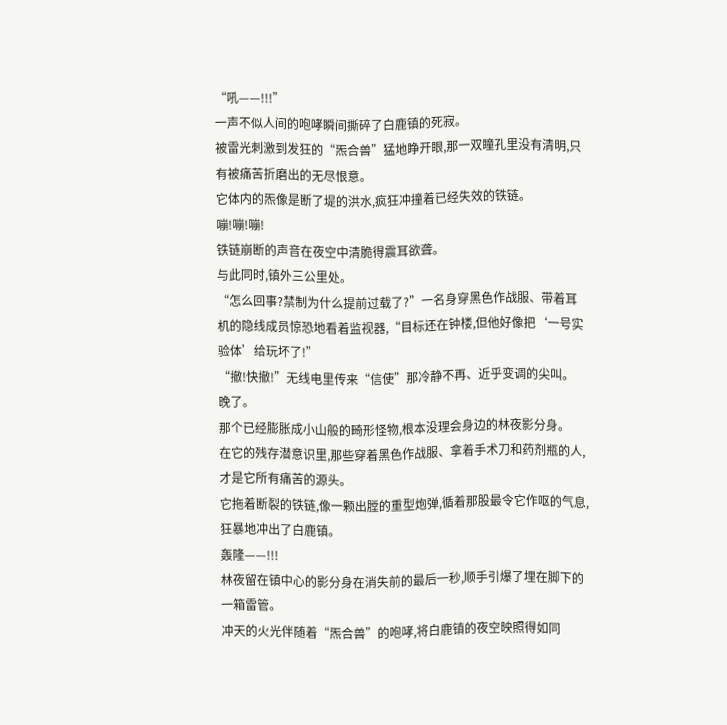“吼——!!!”
一声不似人间的咆哮瞬间撕碎了白鹿镇的死寂。
被雷光刺激到发狂的“炁合兽”猛地睁开眼,那一双瞳孔里没有清明,只有被痛苦折磨出的无尽恨意。
它体内的炁像是断了堤的洪水,疯狂冲撞着已经失效的铁链。
嘣!嘣!嘣!
铁链崩断的声音在夜空中清脆得震耳欲聋。
与此同时,镇外三公里处。
“怎么回事?禁制为什么提前过载了?”一名身穿黑色作战服、带着耳机的隐线成员惊恐地看着监视器,“目标还在钟楼,但他好像把‘一号实验体’给玩坏了!”
“撤!快撤!”无线电里传来“信使”那冷静不再、近乎变调的尖叫。
晚了。
那个已经膨胀成小山般的畸形怪物,根本没理会身边的林夜影分身。
在它的残存潜意识里,那些穿着黑色作战服、拿着手术刀和药剂瓶的人,才是它所有痛苦的源头。
它拖着断裂的铁链,像一颗出膛的重型炮弹,循着那股最令它作呕的气息,狂暴地冲出了白鹿镇。
轰隆——!!!
林夜留在镇中心的影分身在消失前的最后一秒,顺手引爆了埋在脚下的一箱雷管。
冲天的火光伴随着“炁合兽”的咆哮,将白鹿镇的夜空映照得如同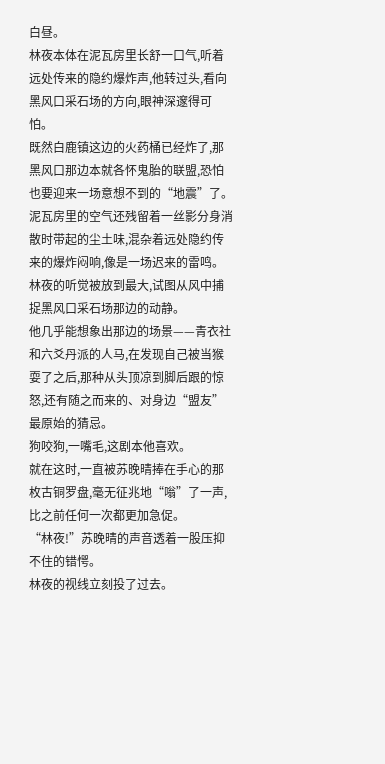白昼。
林夜本体在泥瓦房里长舒一口气,听着远处传来的隐约爆炸声,他转过头,看向黑风口采石场的方向,眼神深邃得可怕。
既然白鹿镇这边的火药桶已经炸了,那黑风口那边本就各怀鬼胎的联盟,恐怕也要迎来一场意想不到的“地震”了。
泥瓦房里的空气还残留着一丝影分身消散时带起的尘土味,混杂着远处隐约传来的爆炸闷响,像是一场迟来的雷鸣。
林夜的听觉被放到最大,试图从风中捕捉黑风口采石场那边的动静。
他几乎能想象出那边的场景——青衣社和六爻丹派的人马,在发现自己被当猴耍了之后,那种从头顶凉到脚后跟的惊怒,还有随之而来的、对身边“盟友”最原始的猜忌。
狗咬狗,一嘴毛,这剧本他喜欢。
就在这时,一直被苏晚晴捧在手心的那枚古铜罗盘,毫无征兆地“嗡”了一声,比之前任何一次都更加急促。
“林夜!”苏晚晴的声音透着一股压抑不住的错愕。
林夜的视线立刻投了过去。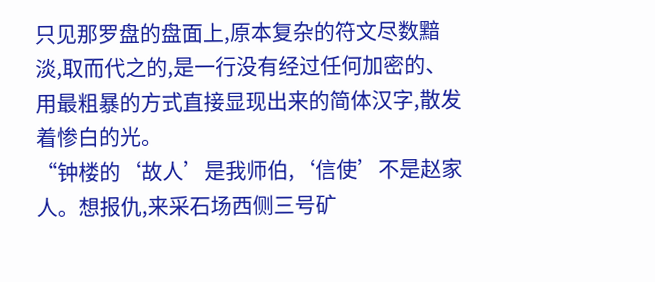只见那罗盘的盘面上,原本复杂的符文尽数黯淡,取而代之的,是一行没有经过任何加密的、用最粗暴的方式直接显现出来的简体汉字,散发着惨白的光。
“钟楼的‘故人’是我师伯,‘信使’不是赵家人。想报仇,来采石场西侧三号矿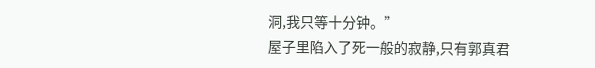洞,我只等十分钟。”
屋子里陷入了死一般的寂静,只有郭真君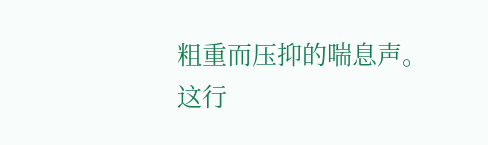粗重而压抑的喘息声。
这行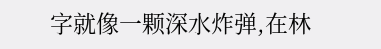字就像一颗深水炸弹,在林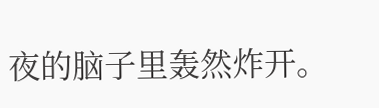夜的脑子里轰然炸开。